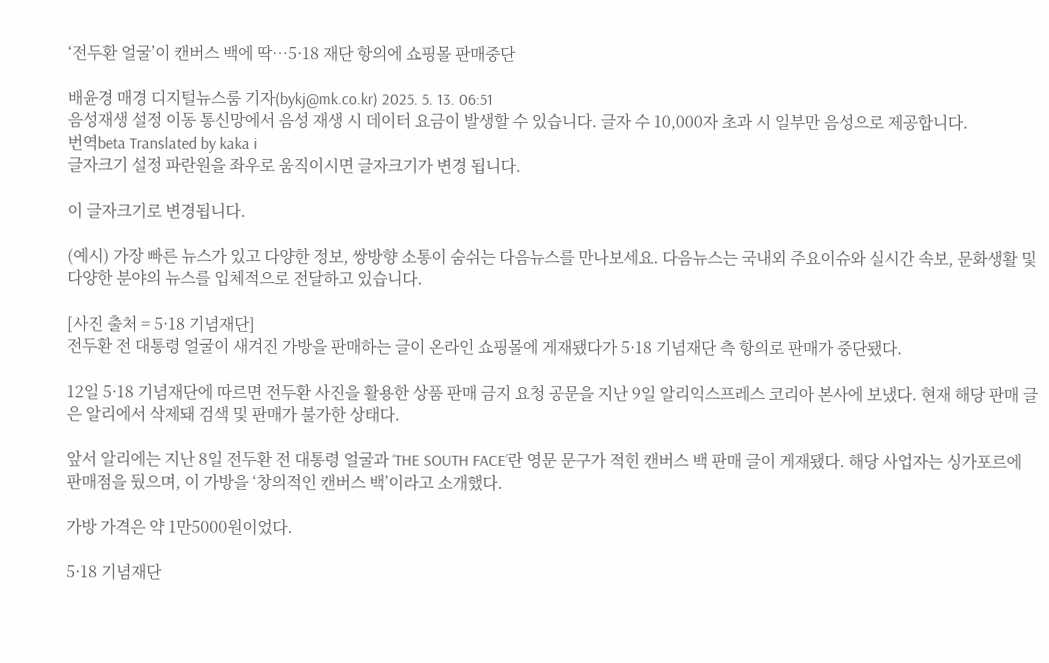‘전두환 얼굴’이 캔버스 백에 딱…5·18 재단 항의에 쇼핑몰 판매중단

배윤경 매경 디지털뉴스룸 기자(bykj@mk.co.kr) 2025. 5. 13. 06:51
음성재생 설정 이동 통신망에서 음성 재생 시 데이터 요금이 발생할 수 있습니다. 글자 수 10,000자 초과 시 일부만 음성으로 제공합니다.
번역beta Translated by kaka i
글자크기 설정 파란원을 좌우로 움직이시면 글자크기가 변경 됩니다.

이 글자크기로 변경됩니다.

(예시) 가장 빠른 뉴스가 있고 다양한 정보, 쌍방향 소통이 숨쉬는 다음뉴스를 만나보세요. 다음뉴스는 국내외 주요이슈와 실시간 속보, 문화생활 및 다양한 분야의 뉴스를 입체적으로 전달하고 있습니다.

[사진 출처 = 5·18 기념재단]
전두환 전 대통령 얼굴이 새겨진 가방을 판매하는 글이 온라인 쇼핑몰에 게재됐다가 5·18 기념재단 측 항의로 판매가 중단됐다.

12일 5·18 기념재단에 따르면 전두환 사진을 활용한 상품 판매 금지 요청 공문을 지난 9일 알리익스프레스 코리아 본사에 보냈다. 현재 해당 판매 글은 알리에서 삭제돼 검색 및 판매가 불가한 상태다.

앞서 알리에는 지난 8일 전두환 전 대통령 얼굴과 ‘THE SOUTH FACE’란 영문 문구가 적힌 캔버스 백 판매 글이 게재됐다. 해당 사업자는 싱가포르에 판매점을 뒀으며, 이 가방을 ‘창의적인 캔버스 백’이라고 소개했다.

가방 가격은 약 1만5000원이었다.

5·18 기념재단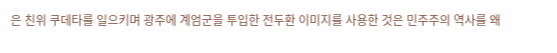은 친위 쿠데타를 일으키며 광주에 계엄군을 투입한 전두환 이미지를 사용한 것은 민주주의 역사를 왜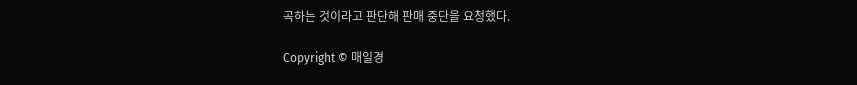곡하는 것이라고 판단해 판매 중단을 요청했다.

Copyright © 매일경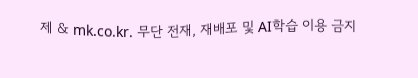제 & mk.co.kr. 무단 전재, 재배포 및 AI학습 이용 금지